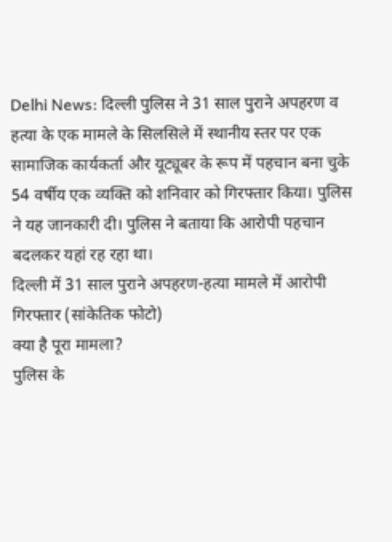Delhi News: दिल्ली पुलिस ने 31 साल पुराने अपहरण व हत्या के एक मामले के सिलसिले में स्थानीय स्तर पर एक सामाजिक कार्यकर्ता और यूट्यूबर के रूप में पहचान बना चुके 54 वर्षीय एक व्यक्ति को शनिवार को गिरफ्तार किया। पुलिस ने यह जानकारी दी। पुलिस ने बताया कि आरोपी पहचान बदलकर यहां रह रहा था।
दिल्ली में 31 साल पुराने अपहरण-हत्या मामले में आरोपी गिरफ्तार (सांकेतिक फोटो)
क्या है पूरा मामला?
पुलिस के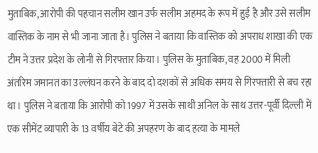मुताबिक, आरोपी की पहचान सलीम खान उर्फ सलीम अहमद के रूप में हुई है और उसे सलीम वास्तिक के नाम से भी जाना जाता है। पुलिस ने बताया कि वास्तिक को अपराध शाखा की एक टीम ने उत्तर प्रदेश के लोनी से गिरफ्तार किया। पुलिस के मुताबिक, वह 2000 में मिली अंतरिम जमानत का उल्लंघन करने के बाद दो दशकों से अधिक समय से गिरफ्तारी से बच रहा था। पुलिस ने बताया कि आरोपी को 1997 में उसके साथी अनिल के साथ उत्तर-पूर्वी दिल्ली में एक सीमेंट व्यापारी के 13 वर्षीय बेटे की अपहरण के बाद हत्या के मामले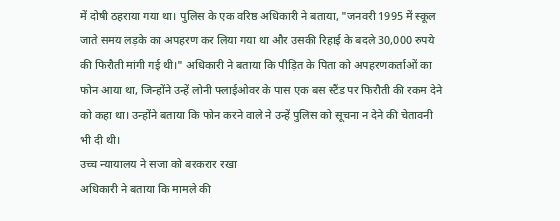में दोषी ठहराया गया था। पुलिस के एक वरिष्ठ अधिकारी ने बताया, "जनवरी 1995 में स्कूल जाते समय लड़के का अपहरण कर लिया गया था और उसकी रिहाई के बदले 30,000 रुपये की फिरौती मांगी गई थी।" अधिकारी ने बताया कि पीड़ित के पिता को अपहरणकर्ताओं का फोन आया था, जिन्होंने उन्हें लोनी फ्लाईओवर के पास एक बस स्टैंड पर फिरौती की रकम देने को कहा था। उन्होंने बताया कि फोन करने वाले ने उन्हें पुलिस को सूचना न देने की चेतावनी भी दी थी।
उच्च न्यायालय ने सजा को बरकरार रखा
अधिकारी ने बताया कि मामले की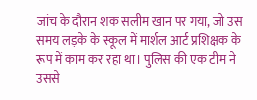जांच के दौरान शक सलीम खान पर गया, जो उस समय लड़के के स्कूल में मार्शल आर्ट प्रशिक्षक के रूप में काम कर रहा था। पुलिस की एक टीम ने उससे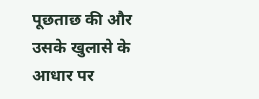पूछताछ की और उसके खुलासे के आधार पर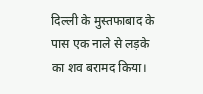दिल्ली के मुस्तफाबाद के पास एक नाले से लड़के का शव बरामद किया।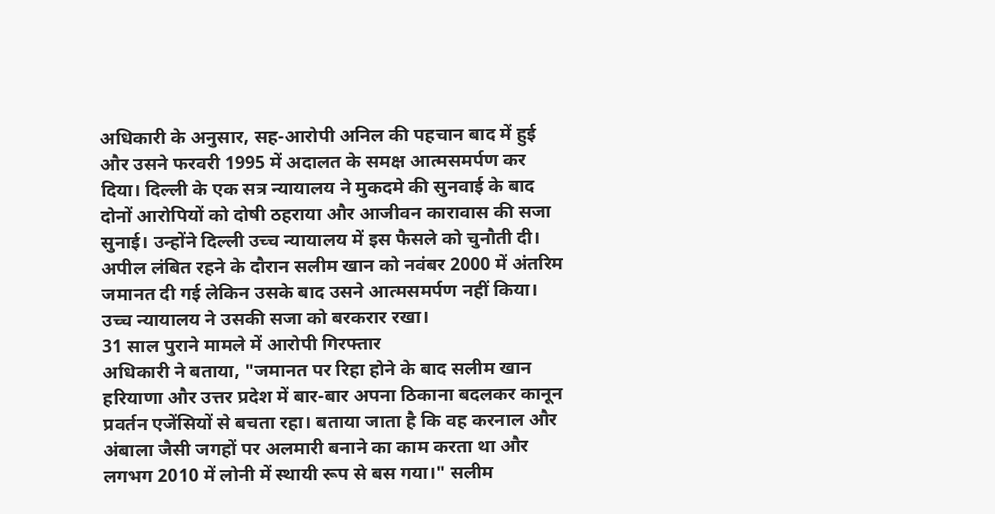अधिकारी के अनुसार, सह-आरोपी अनिल की पहचान बाद में हुई और उसने फरवरी 1995 में अदालत के समक्ष आत्मसमर्पण कर दिया। दिल्ली के एक सत्र न्यायालय ने मुकदमे की सुनवाई के बाद दोनों आरोपियों को दोषी ठहराया और आजीवन कारावास की सजा सुनाई। उन्होंने दिल्ली उच्च न्यायालय में इस फैसले को चुनौती दी। अपील लंबित रहने के दौरान सलीम खान को नवंबर 2000 में अंतरिम जमानत दी गई लेकिन उसके बाद उसने आत्मसमर्पण नहीं किया। उच्च न्यायालय ने उसकी सजा को बरकरार रखा।
31 साल पुराने मामले में आरोपी गिरफ्तार
अधिकारी ने बताया, "जमानत पर रिहा होने के बाद सलीम खान हरियाणा और उत्तर प्रदेश में बार-बार अपना ठिकाना बदलकर कानून प्रवर्तन एजेंसियों से बचता रहा। बताया जाता है कि वह करनाल और अंबाला जैसी जगहों पर अलमारी बनाने का काम करता था और लगभग 2010 में लोनी में स्थायी रूप से बस गया।" सलीम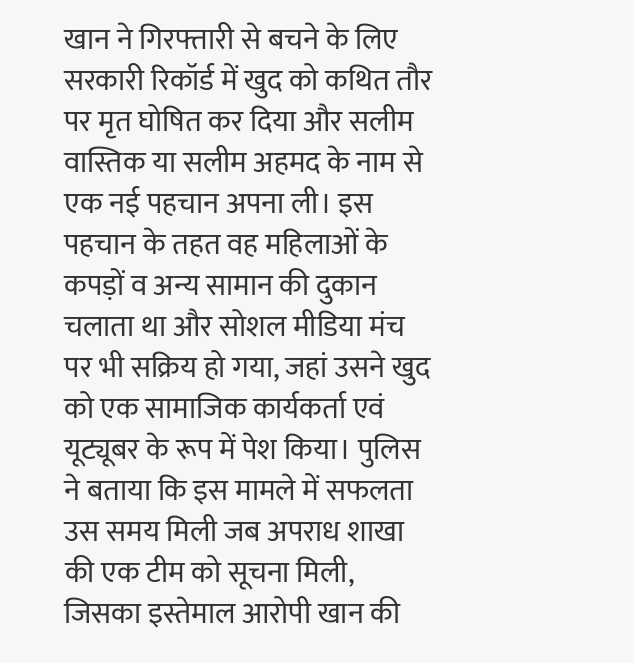खान ने गिरफ्तारी से बचने के लिए सरकारी रिकॉर्ड में खुद को कथित तौर पर मृत घोषित कर दिया और सलीम वास्तिक या सलीम अहमद के नाम से एक नई पहचान अपना ली। इस पहचान के तहत वह महिलाओं के कपड़ों व अन्य सामान की दुकान चलाता था और सोशल मीडिया मंच पर भी सक्रिय हो गया, जहां उसने खुद को एक सामाजिक कार्यकर्ता एवं यूट्यूबर के रूप में पेश किया। पुलिस ने बताया कि इस मामले में सफलता उस समय मिली जब अपराध शाखा की एक टीम को सूचना मिली, जिसका इस्तेमाल आरोपी खान की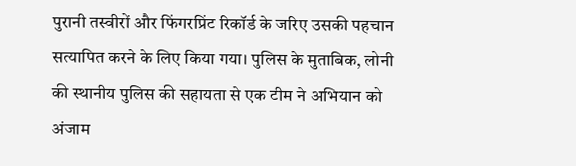पुरानी तस्वीरों और फिंगरप्रिंट रिकॉर्ड के जरिए उसकी पहचान सत्यापित करने के लिए किया गया। पुलिस के मुताबिक, लोनी की स्थानीय पुलिस की सहायता से एक टीम ने अभियान को अंजाम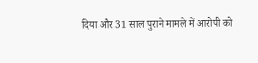दिया और 31 साल पुराने मामले में आरोपी को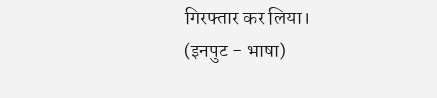गिरफ्तार कर लिया।
(इनपुट - भाषा)